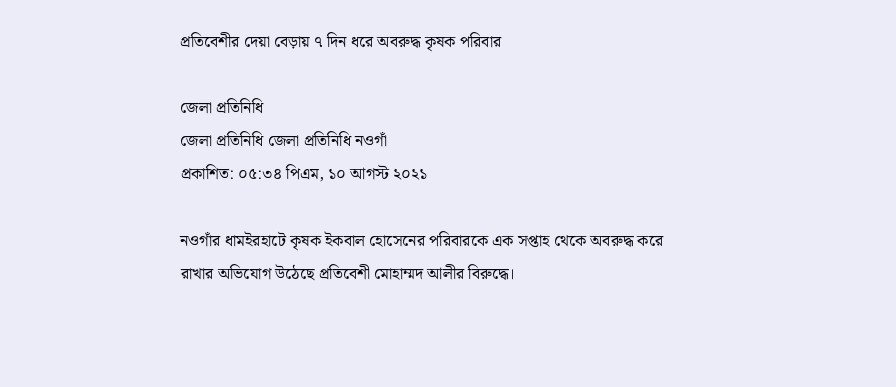প্রতিবেশীর দেয়া বেড়ায় ৭ দিন ধরে অবরুদ্ধ কৃষক পরিবার

জেলা প্রতিনিধি
জেলা প্রতিনিধি জেলা প্রতিনিধি নওগাঁ
প্রকাশিত: ০৫:৩৪ পিএম, ১০ আগস্ট ২০২১

নওগাঁর ধামইরহাটে কৃষক ইকবাল হোসেনের পরিবারকে এক সপ্তাহ থেকে অবরুদ্ধ করে রাখার অভিযোগ উঠেছে প্রতিবেশী মোহাম্মদ আলীর বিরুদ্ধে।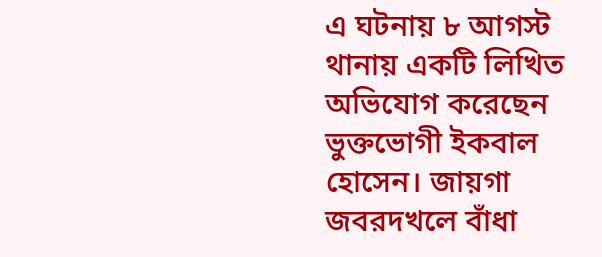এ ঘটনায় ৮ আগস্ট থানায় একটি লিখিত অভিযোগ করেছেন ভুক্তভোগী ইকবাল হোসেন। জায়গা জবরদখলে বাঁধা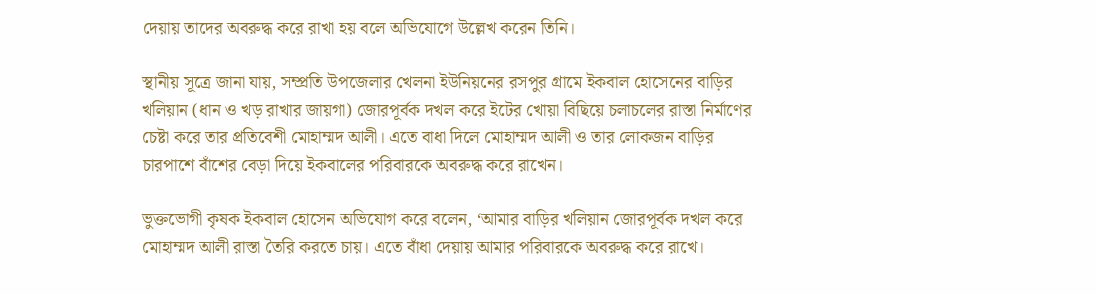দেয়ায় তাদের অবরুদ্ধ করে রাখা হয় বলে অভিযোগে উল্লেখ করেন তিনি।

স্থানীয় সূত্রে জানা যায়, সম্প্রতি উপজেলার খেলনা ইউনিয়নের রসপুর গ্রামে ইকবাল হোসেনের বাড়ির খলিয়ান (ধান ও খড় রাখার জায়গা) জোরপূর্বক দখল করে ইটের খোয়া বিছিয়ে চলাচলের রাস্তা নির্মাণের চেষ্টা করে তার প্রতিবেশী মোহাম্মদ আলী। এতে বাধা দিলে মোহাম্মদ আলী ও তার লোকজন বাড়ির চারপাশে বাঁশের বেড়া দিয়ে ইকবালের পরিবারকে অবরুদ্ধ করে রাখেন।

ভুক্তভোগী কৃষক ইকবাল হোসেন অভিযোগ করে বলেন, ‘আমার বাড়ির খলিয়ান জোরপূর্বক দখল করে মোহাম্মদ আলী রাস্তা তৈরি করতে চায়। এতে বাঁধা দেয়ায় আমার পরিবারকে অবরুদ্ধ করে রাখে।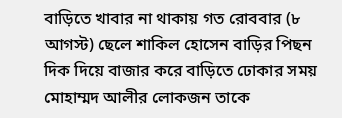বাড়িতে খাবার না থাকায় গত রোববার (৮ আগস্ট) ছেলে শাকিল হোসেন বাড়ির পিছন দিক দিয়ে বাজার করে বাড়িতে ঢোকার সময় মোহাম্মদ আলীর লোকজন তাকে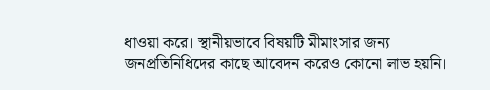ধাওয়া করে। স্থানীয়ভাবে বিষয়টি মীমাংসার জন্য জনপ্রতিনিধিদের কাছে আবেদন করেও কোনো লাভ হয়নি।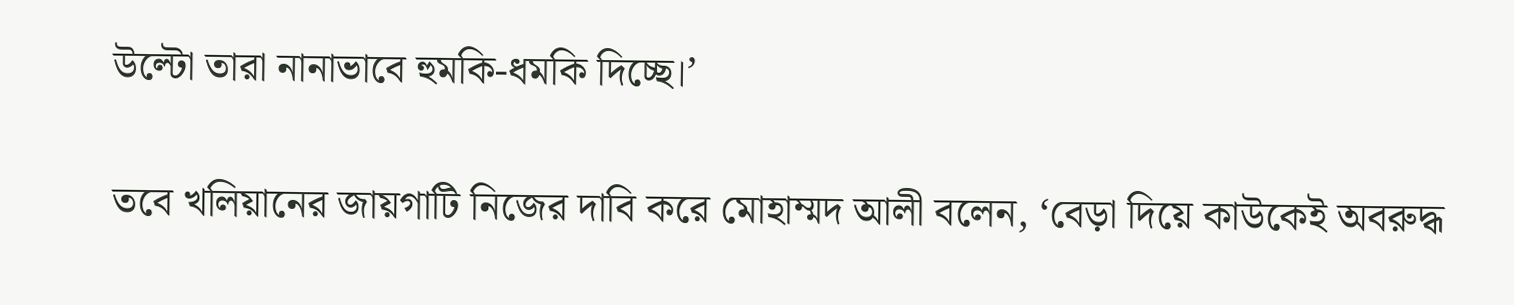উল্টো তারা নানাভাবে হুমকি-ধমকি দিচ্ছে।’

তবে খলিয়ানের জায়গাটি নিজের দাবি করে মোহাম্মদ আলী বলেন, ‘বেড়া দিয়ে কাউকেই অবরুদ্ধ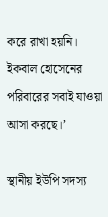করে রাখা হয়নি। ইকবাল হোসেনের পরিবারের সবাই যাওয়া আসা করছে।’

স্থানীয় ইউপি সদস্য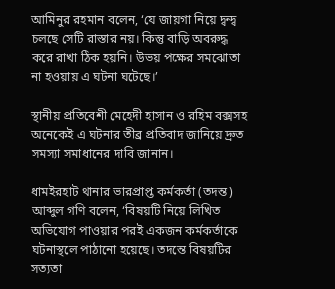আমিনুর রহমান বলেন, ‘যে জায়গা নিয়ে দ্বন্দ্ব চলছে সেটি রাস্তার নয়। কিন্তু বাড়ি অবরুদ্ধ করে রাখা ঠিক হয়নি। উভয় পক্ষের সমঝোতা না হওয়ায় এ ঘটনা ঘটেছে।’

স্থানীয় প্রতিবেশী মেহেদী হাসান ও রহিম বক্সসহ অনেকেই এ ঘটনার তীব্র প্রতিবাদ জানিয়ে দ্রুত সমস্যা সমাধানের দাবি জানান।

ধামইরহাট থানার ভারপ্রাপ্ত কর্মকর্তা (তদন্ত) আব্দুল গণি বলেন, ‘বিষয়টি নিয়ে লিখিত অভিযোগ পাওয়ার পরই একজন কর্মকর্তাকে ঘটনাস্থলে পাঠানো হয়েছে। তদন্তে বিষয়টির সত্যতা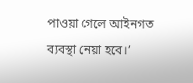পাওয়া গেলে আইনগত ব্যবস্থা নেয়া হবে।’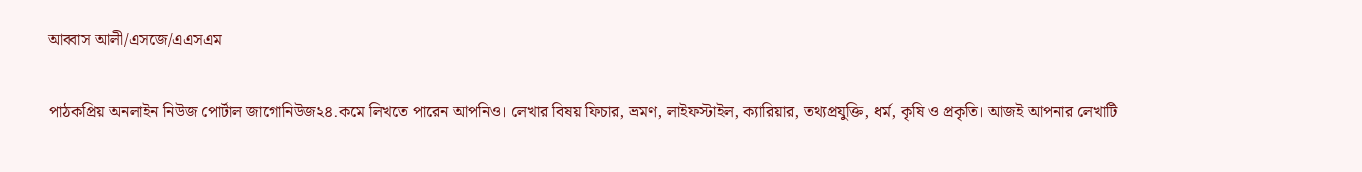আব্বাস আলী/এসজে/এএসএম

পাঠকপ্রিয় অনলাইন নিউজ পোর্টাল জাগোনিউজ২৪.কমে লিখতে পারেন আপনিও। লেখার বিষয় ফিচার, ভ্রমণ, লাইফস্টাইল, ক্যারিয়ার, তথ্যপ্রযুক্তি, ধর্ম, কৃষি ও প্রকৃতি। আজই আপনার লেখাটি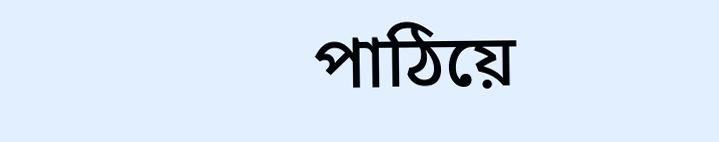পাঠিয়ে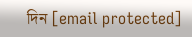দিন [email protected]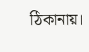ঠিকানায়।